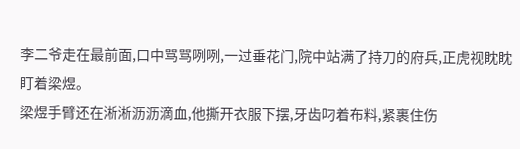李二爷走在最前面,口中骂骂咧咧,一过垂花门,院中站满了持刀的府兵,正虎视眈眈盯着梁煜。
梁煜手臂还在淅淅沥沥滴血,他撕开衣服下摆,牙齿叼着布料,紧裹住伤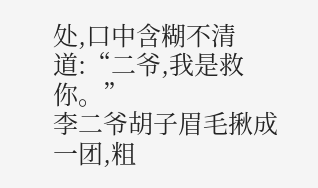处,口中含糊不清道:“二爷,我是救你。”
李二爷胡子眉毛揪成一团,粗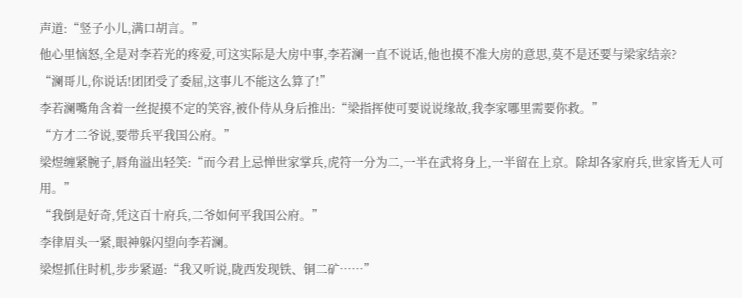声道:“竖子小儿,满口胡言。”
他心里恼怒,全是对李若光的疼爱,可这实际是大房中事,李若澜一直不说话,他也摸不准大房的意思,莫不是还要与梁家结亲?
“澜哥儿,你说话!团团受了委屈,这事儿不能这么算了!”
李若澜嘴角含着一丝捉摸不定的笑容,被仆侍从身后推出:“梁指挥使可要说说缘故,我李家哪里需要你救。”
“方才二爷说,要带兵平我国公府。”
梁煜缠紧腕子,唇角溢出轻笑:“而今君上忌惮世家掌兵,虎符一分为二,一半在武将身上,一半留在上京。除却各家府兵,世家皆无人可用。”
“我倒是好奇,凭这百十府兵,二爷如何平我国公府。”
李律眉头一紧,眼神躲闪望向李若澜。
梁煜抓住时机,步步紧逼:“我又听说,陇西发现铁、铜二矿……”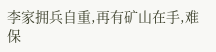李家拥兵自重,再有矿山在手,难保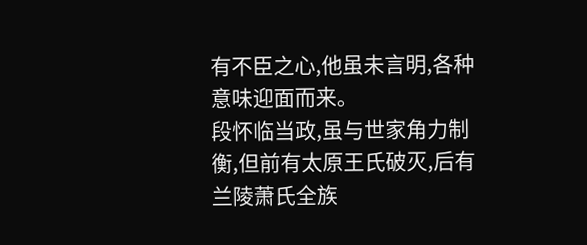有不臣之心,他虽未言明,各种意味迎面而来。
段怀临当政,虽与世家角力制衡,但前有太原王氏破灭,后有兰陵萧氏全族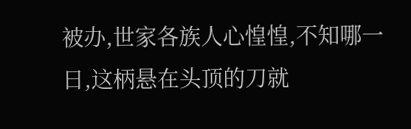被办,世家各族人心惶惶,不知哪一日,这柄悬在头顶的刀就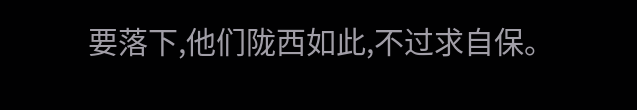要落下,他们陇西如此,不过求自保。